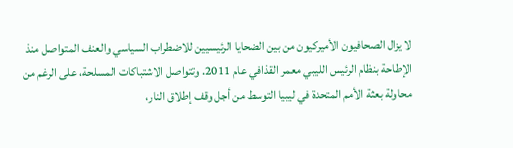لا يزال الصحافيون الأميركيون من بين الضحايا الرئيسيين للاضطراب السياسي والعنف المتواصل منذ الإطاحة بنظام الرئيس الليبي معمر القذافي عام 2011. وتتواصل الاشتباكات المسلحة، على الرغم من محاولة بعثة الأمم المتحدة في ليبيا التوسط من أجل وقف إطلاق النار،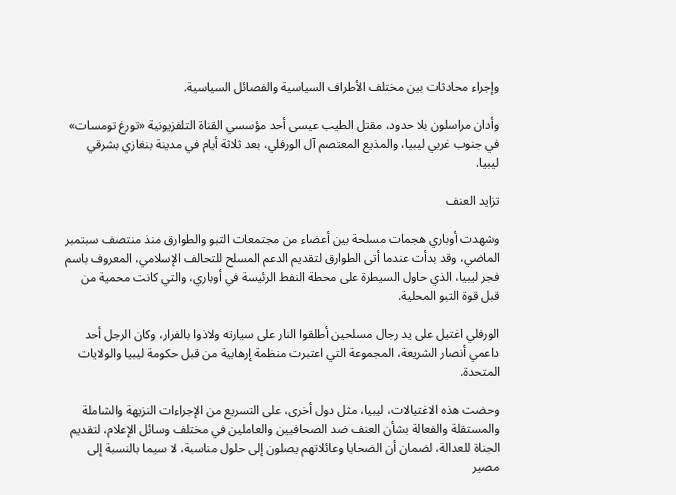وإجراء محادثات بين مختلف الأطراف السياسية والفصائل السياسية.

وأدان مراسلون بلا حدود، مقتل الطيب عيسى أحد مؤسسي القناة التلفزيونية «تورغ تومسات» في جنوب غربي ليبيا، والمذيع المعتصم آل الورفلي، بعد ثلاثة أيام في مدينة بنغازي بشرقي ليبيا.

تزايد العنف

وشهدت أوباري هجمات مسلحة بين أعضاء من مجتمعات التبو والطوارق منذ منتصف سبتمبر الماضي، وقد بدأت عندما أتى الطوارق لتقديم الدعم المسلح للتحالف الإسلامي، المعروف باسم فجر ليبيا، الذي حاول السيطرة على محطة النفط الرئيسة في أوباري، والتي كانت محمية من قبل قوة التبو المحلية.

الورفلي اغتيل على يد رجال مسلحين أطلقوا النار على سيارته ولاذوا بالفرار، وكان الرجل أحد داعمي أنصار الشريعة، المجموعة التي اعتبرت منظمة إرهابية من قبل حكومة ليبيا والولايات المتحدة.

وحضت هذه الاغتيالات، ليبيا، مثل دول أخرى، على التسريع من الإجراءات النزيهة والشاملة والمستقلة والفعالة بشأن العنف ضد الصحافيين والعاملين في مختلف وسائل الإعلام، لتقديم الجناة للعدالة، لضمان أن الضحايا وعائلاتهم يصلون إلى حلول مناسبة، لا سيما بالنسبة إلى مصير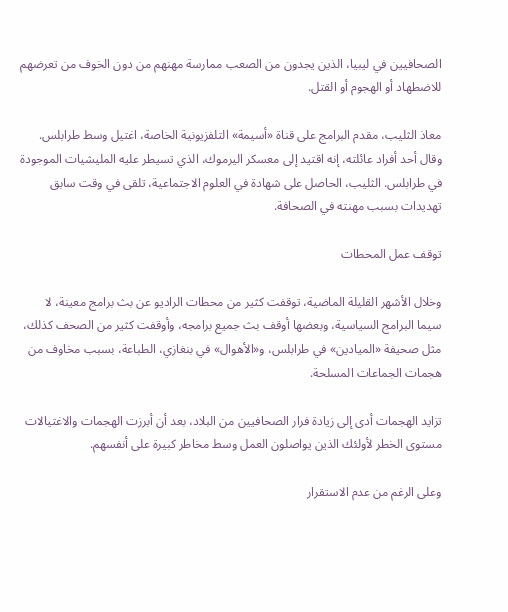الصحافيين في ليبيا، الذين يجدون من الصعب ممارسة مهنهم من دون الخوف من تعرضهم للاضطهاد أو الهجوم أو القتل.

معاذ الثليب، مقدم البرامج على قناة «أسيمة» التلفزيونية الخاصة، اغتيل وسط طرابلس. وقال أحد أفراد عائلته، إنه اقتيد إلى معسكر اليرموك، الذي تسيطر عليه المليشيات الموجودة في طرابلس. الثليب، الحاصل على شهادة في العلوم الاجتماعية، تلقى في وقت سابق تهديدات بسبب مهنته في الصحافة.

توقف عمل المحطات

وخلال الأشهر القليلة الماضية، توقفت كثير من محطات الراديو عن بث برامج معينة، لا سيما البرامج السياسية، وبعضها أوقف بث جميع برامجه، وأوقفت كثير من الصحف كذلك، مثل صحيفة «الميادين» في طرابلس، و«الأهوال» في بنغازي، الطباعة، بسبب مخاوف من هجمات الجماعات المسلحة.

تزايد الهجمات أدى إلى زيادة فرار الصحافيين من البلاد، بعد أن أبرزت الهجمات والاغتيالات مستوى الخطر لأولئك الذين يواصلون العمل وسط مخاطر كبيرة على أنفسهم.

وعلى الرغم من عدم الاستقرار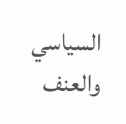السياسي والعنف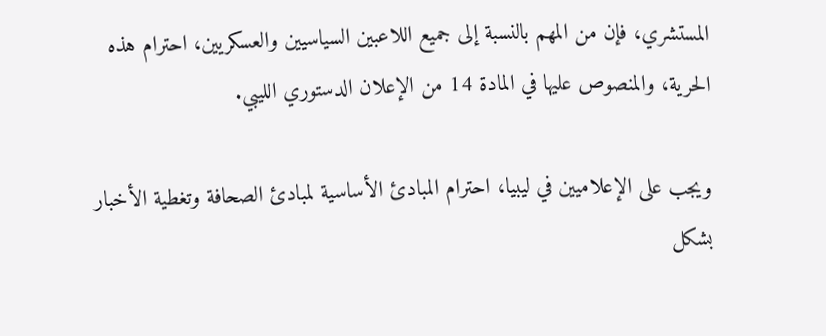المستشري، فإن من المهم بالنسبة إلى جميع اللاعبين السياسيين والعسكريين، احترام هذه الحرية، والمنصوص عليها في المادة 14 من الإعلان الدستوري الليبي.

ويجب على الإعلاميين في ليبيا، احترام المبادئ الأساسية لمبادئ الصحافة وتغطية الأخبار بشكل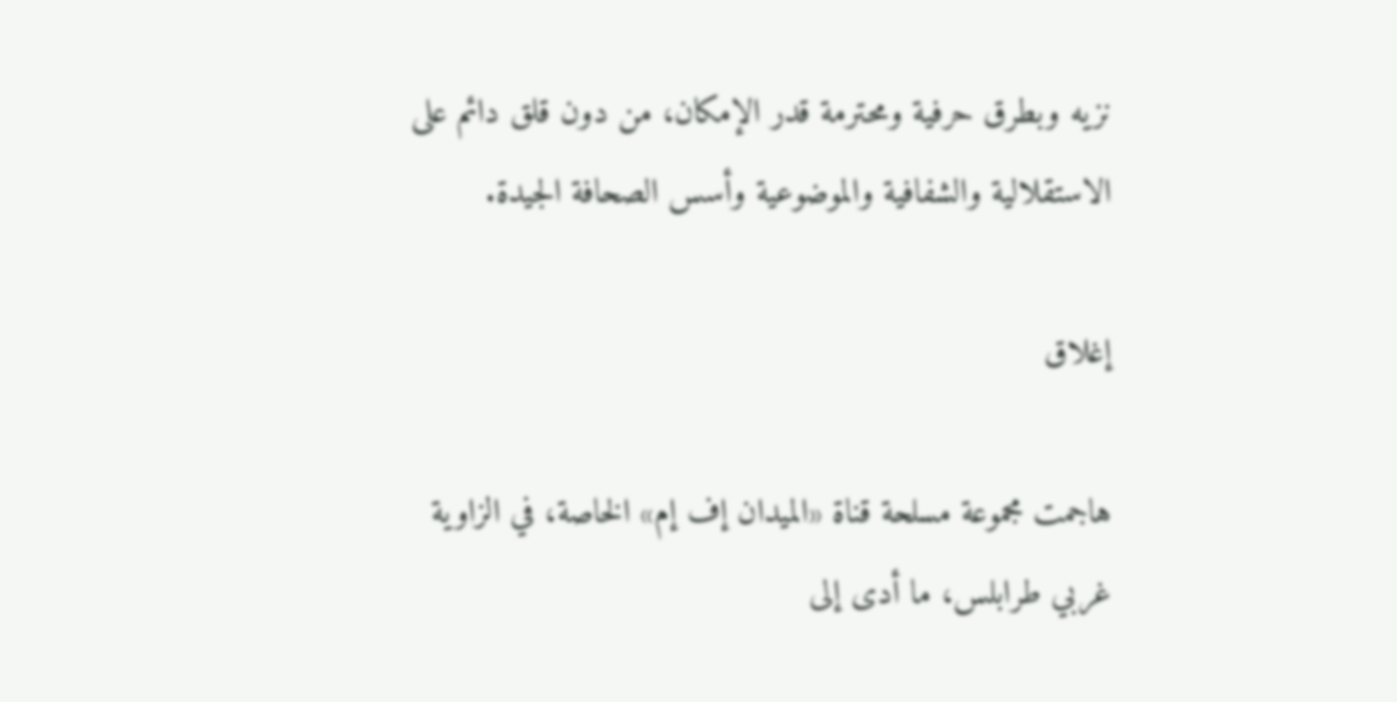نزيه وبطرق حرفية ومحترمة قدر الإمكان، من دون قلق دائم على الاستقلالية والشفافية والموضوعية وأسس الصحافة الجيدة.

إغلاق

هاجمت مجموعة مسلحة قناة «الميدان إف إم» الخاصة، في الزاوية غربي طرابلس، ما أدى إلى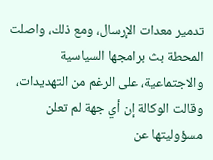تدمير معدات الإرسال، ومع ذلك، واصلت المحطة بث برامجها السياسية والاجتماعية، على الرغم من التهديدات، وقالت الوكالة إن أي جهة لم تعلن مسؤوليتها عن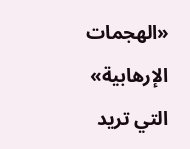«الهجمات الإرهابية» التي تريد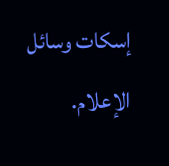إسكات وسائل الإعلام.